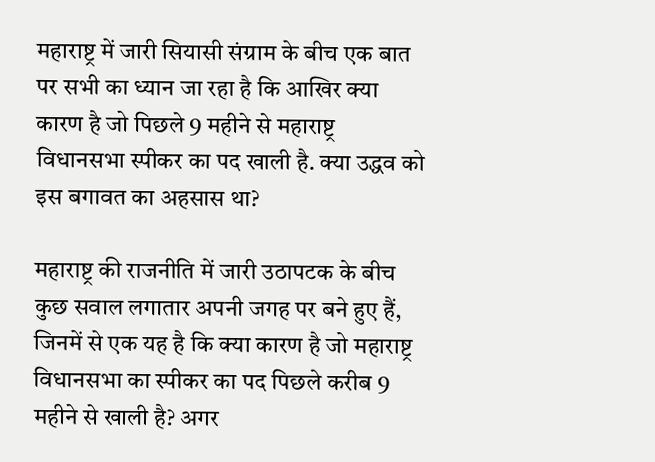महाराष्ट्र में जारी सियासी संग्राम के बीच एक बात पर सभी का ध्यान जा रहा है कि आखिर क्या कारण है जो पिछले 9 महीने से महाराष्ट्र विधानसभा स्पीकर का पद खाली है. क्या उद्धव को इस बगावत का अहसास था?

महाराष्ट्र की राजनीति में जारी उठापटक के बीच कुछ सवाल लगातार अपनी जगह पर बने हुए हैं, जिनमें से एक यह है कि क्या कारण है जो महाराष्ट्र विधानसभा का स्पीकर का पद पिछले करीब 9 महीने से खाली है? अगर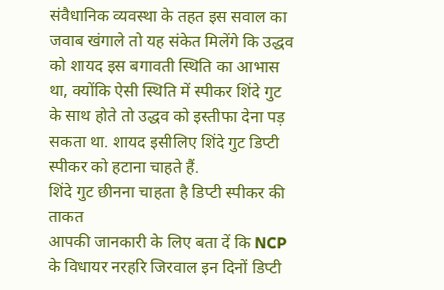संवैधानिक व्यवस्था के तहत इस सवाल का जवाब खंगाले तो यह संकेत मिलेंगे कि उद्धव को शायद इस बगावती स्थिति का आभास था, क्योंकि ऐसी स्थिति में स्पीकर शिंदे गुट के साथ होते तो उद्धव को इस्तीफा देना पड़ सकता था. शायद इसीलिए शिंदे गुट डिप्टी स्पीकर को हटाना चाहते हैं.
शिंदे गुट छीनना चाहता है डिप्टी स्पीकर की ताकत
आपकी जानकारी के लिए बता दें कि NCP के विधायर नरहरि जिरवाल इन दिनों डिप्टी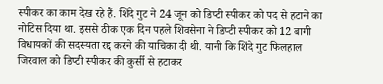स्पीकर का काम देख रहे हैं. शिंदे गुट ने 24 जून को डिप्टी स्पीकर को पद से हटाने का नोटिस दिया था. इससे ठीक एक दिन पहले शिवसेना ने डिप्टी स्पीकर को 12 बागी विधायकों की सदस्यता रद्द करने की याचिका दी थी. यानी कि शिंदे गुट फिलहाल जिरवाल को डिप्टी स्पीकर की कुर्सी से हटाकर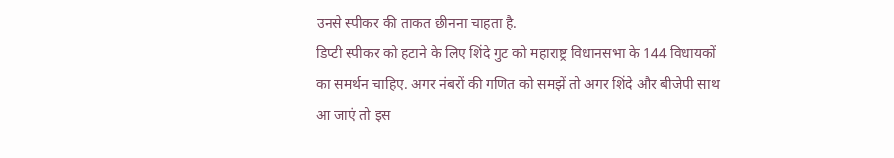उनसे स्पीकर की ताकत छीनना चाहता है.
डिप्टी स्पीकर को हटाने के लिए शिंदे गुट को महाराष्ट्र विधानसभा के 144 विधायकों का समर्थन चाहिए. अगर नंबरों की गणित को समझें तो अगर शिंदे और बीजेपी साथ आ जाएं तो इस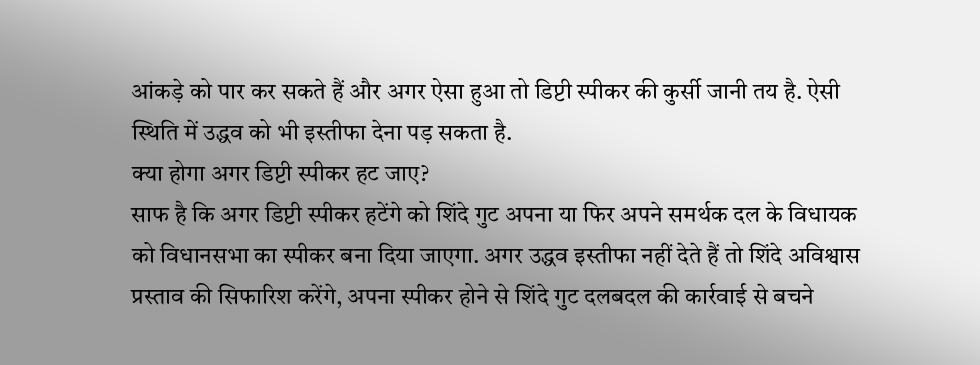आंकड़े को पार कर सकते हैं और अगर ऐसा हुआ तो डिप्टी स्पीकर की कुर्सी जानी तय है. ऐसी स्थिति में उद्धव को भी इस्तीफा देना पड़ सकता है.
क्या होगा अगर डिप्टी स्पीकर हट जाए?
साफ है कि अगर डिप्टी स्पीकर हटेंगे को शिंदे गुट अपना या फिर अपने समर्थक दल के विधायक को विधानसभा का स्पीकर बना दिया जाएगा. अगर उद्धव इस्तीफा नहीं देते हैं तो शिंदे अविश्वास प्रस्ताव की सिफारिश करेंगे, अपना स्पीकर होने से शिंदे गुट दलबदल की कार्रवाई से बचने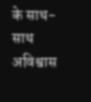के साथ-साथ अविश्वास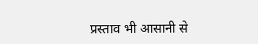प्रस्ताव भी आसानी से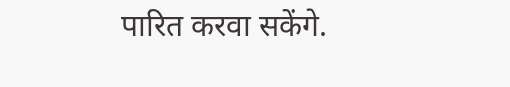पारित करवा सकेंगे.